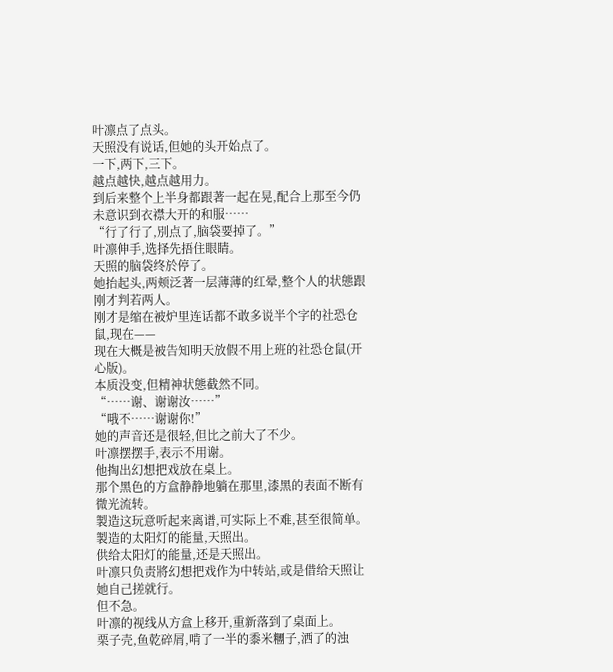叶凛点了点头。
天照没有说话,但她的头开始点了。
一下,两下,三下。
越点越快,越点越用力。
到后来整个上半身都跟著一起在晃,配合上那至今仍未意识到衣襟大开的和服……
“行了行了,別点了,脑袋要掉了。”
叶凛伸手,选择先捂住眼睛。
天照的脑袋终於停了。
她抬起头,两颊泛著一层薄薄的红晕,整个人的状態跟刚才判若两人。
刚才是缩在被炉里连话都不敢多说半个字的社恐仓鼠,现在——
现在大概是被告知明天放假不用上班的社恐仓鼠(开心版)。
本质没变,但精神状態截然不同。
“……谢、谢谢汝……”
“哦不……谢谢你!”
她的声音还是很轻,但比之前大了不少。
叶凛摆摆手,表示不用谢。
他掏出幻想把戏放在桌上。
那个黑色的方盒静静地躺在那里,漆黑的表面不断有微光流转。
製造这玩意听起来离谱,可实际上不难,甚至很简单。
製造的太阳灯的能量,天照出。
供给太阳灯的能量,还是天照出。
叶凛只负责將幻想把戏作为中转站,或是借给天照让她自己搓就行。
但不急。
叶凛的视线从方盒上移开,重新落到了桌面上。
栗子壳,鱼乾碎屑,啃了一半的黍米糰子,洒了的浊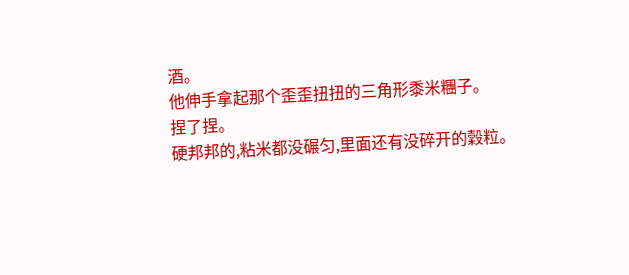酒。
他伸手拿起那个歪歪扭扭的三角形黍米糰子。
捏了捏。
硬邦邦的,粘米都没碾匀,里面还有没碎开的穀粒。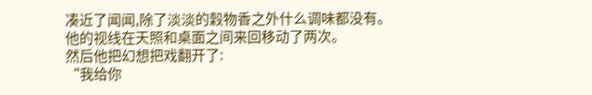凑近了闻闻,除了淡淡的穀物香之外什么调味都没有。
他的视线在天照和桌面之间来回移动了两次。
然后他把幻想把戏翻开了:
“我给你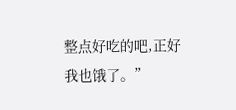整点好吃的吧,正好我也饿了。”